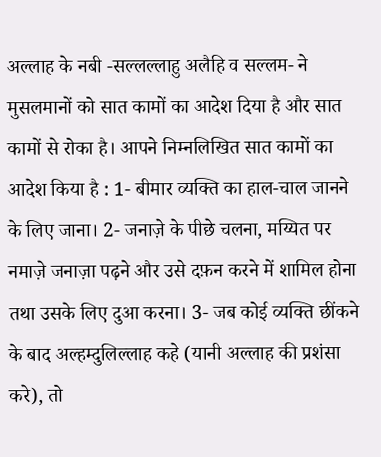अल्लाह के नबी -सल्लल्लाहु अलैहि व सल्लम- ने मुसलमानों को सात कामों का आदेश दिया है और सात कामों से रोका है। आपने निम्नलिखित सात कामों का आदेश किया है : 1- बीमार व्यक्ति का हाल-चाल जानने के लिए जाना। 2- जनाज़े के पीछे चलना, मय्यित पर नमाज़े जनाज़ा पढ़ने और उसे दफ़न करने में शामिल होना तथा उसके लिए दुआ करना। 3- जब कोई व्यक्ति छींकने के बाद अल्हम्दुलिल्लाह कहे (यानी अल्लाह की प्रशंसा करे), तो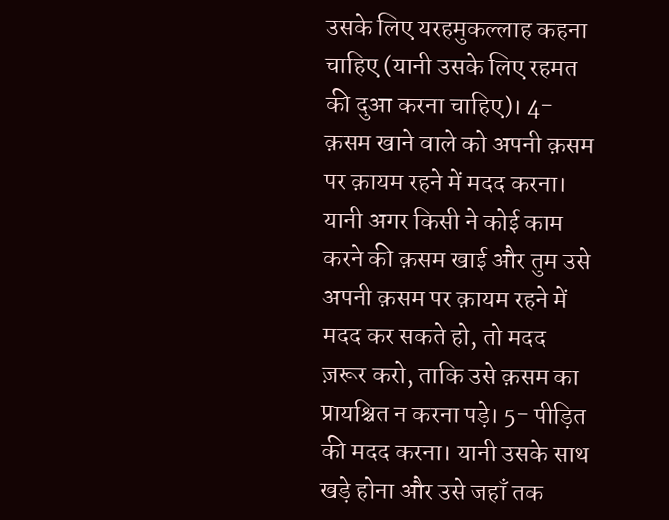उसके लिए यरहमुकल्लाह कहना चाहिए (यानी उसके लिए रहमत की दुआ करना चाहिए)। 4- क़सम खाने वाले को अपनी क़सम पर क़ायम रहने में मदद करना। यानी अगर किसी ने कोई काम करने की क़सम खाई और तुम उसे अपनी क़सम पर क़ायम रहने में मदद कर सकते हो, तो मदद ज़रूर करो, ताकि उसे क़सम का प्रायश्चित न करना पड़े। 5- पीड़ित की मदद करना। यानी उसके साथ खड़े होना और उसे जहाँ तक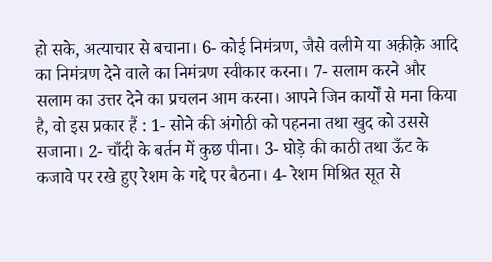हो सके, अत्याचार से बचाना। 6- कोई निमंत्रण, जैसे वलीमे या अक़ीक़े आदि का निमंत्रण देने वाले का निमंत्रण स्वीकार करना। 7- सलाम करने और सलाम का उत्तर देने का प्रचलन आम करना। आपने जिन कार्यों से मना किया है, वो इस प्रकार हैं : 1- सोने की अंगोठी को पहनना तथा खुद को उससे सजाना। 2- चाँदी के बर्तन में कुछ पीना। 3- घोड़े की काठी तथा ऊँट के कजावे पर रखे हुए रेशम के गद्दे पर बैठना। 4- रेशम मिश्रित सूत से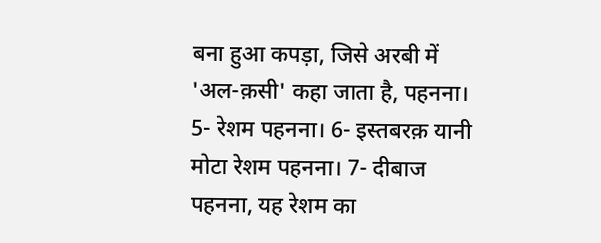बना हुआ कपड़ा, जिसे अरबी में 'अल-क़सी' कहा जाता है, पहनना। 5- रेशम पहनना। 6- इस्तबरक़ यानी मोटा रेशम पहनना। 7- दीबाज पहनना, यह रेशम का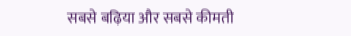सबसे बढ़िया और सबसे कीमती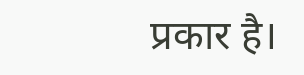प्रकार है।